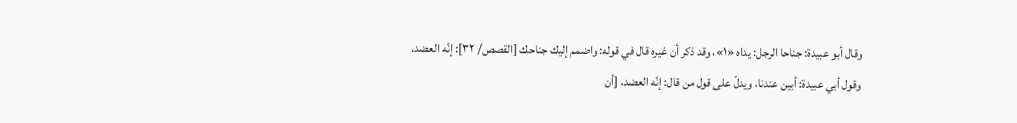وقال أبو عبيدة: جناحا الرجل: يداه «١»، وقد ذكر أن غيره قال في قوله: واضمم إليك جناحك [القصص/ ٣٢]: إنّه العضد.
وقول أبي عبيدة: أبين عندنا، ويدلّ على قول من قال: إنّه العضد، [أن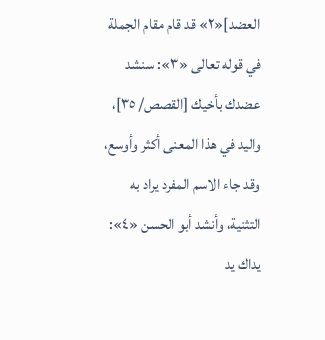العضد]«٢» قد قام مقام الجملة في قوله تعالى «٣»: سنشد عضدك بأخيك [القصص/ ٣٥]، واليد في هذا المعنى أكثر وأوسع، وقد جاء الاسم المفرد يراد به التثنية، وأنشد أبو الحسن «٤»:
يداك يد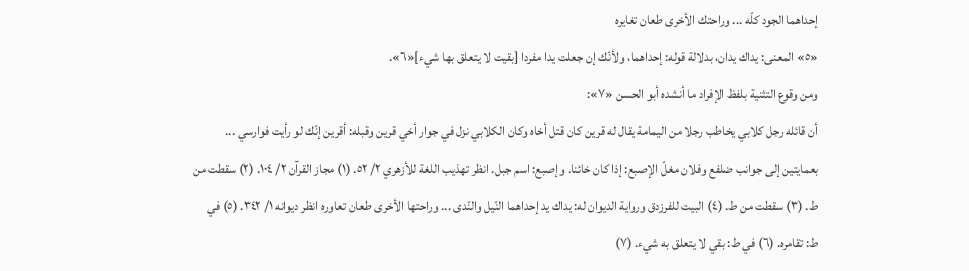إحداهما الجود كلّه ... وراحتك الأخرى طعان تغايره
«٥» المعنى: يداك يدان، بدلالة قوله: إحداهما، ولأنّك إن جعلت يدا مفردا [بقيت لا يتعلق بها شيء]«٦».
ومن وقوع التثنية بلفظ الإفراد ما أنشده أبو الحسن «٧»:
أن قائله رجل كلابي يخاطب رجلا من اليمامة يقال له قرين كان قتل أخاه وكان الكلابي نزل في جوار أخي قرين وقبله: أقرين إنّك لو رأيت فوارسي ... بعمايتين إلى جوانب ضلفع وفلان مغلّ الإصبع: إذا كان خائنا. وإصبع: اسم جبل. انظر تهذيب اللغة للأزهري ٢/ ٥٢. (١) مجاز القرآن ٢/ ١٠٤. (٢) سقطت من ط. (٣) سقطت من ط. (٤) البيت للفرزدق ورواية الديوان له: يداك يد إحداهما النّيل والنّدى ... وراحتها الأخرى طعان تعاوره انظر ديوانه ١/ ٣٤٢. (٥) في ط: تقامره. (٦) في ط: بقي لا يتعلق به شيء. (٧)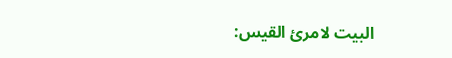البيت لامرئ القيس: